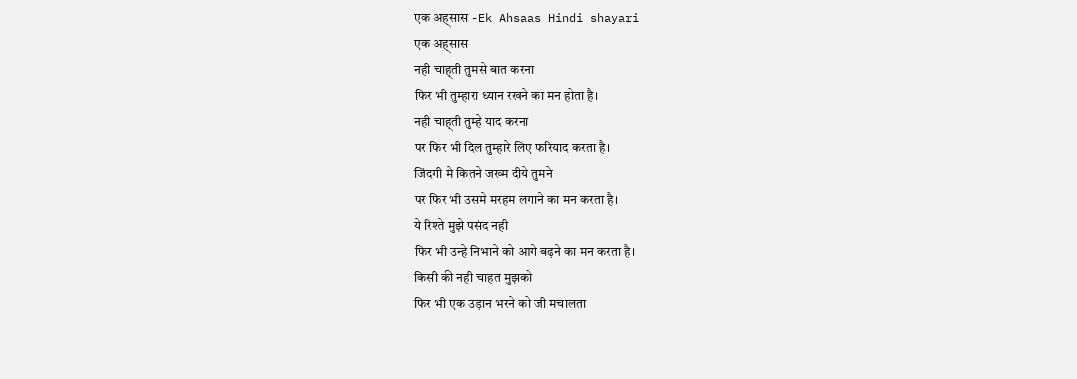एक अह्सास -Ek Ahsaas Hindi shayari
एक अह्सास
नही चाह्ती तुमसे बात करना
फिर भी तुम्हारा ध्यान रखने का मन होता है।
नही चाह्ती तुम्हे याद करना
पर फिर भी दिल तुम्हारे लिए फरियाद करता है।
जिंदगी मे कितने जख्म दीये तुमने
पर फिर भी उसमे मरहम लगाने का मन करता है।
ये रिश्ते मुझे पसंद नही
फिर भी उन्हे निभाने को आगे बढ़ने का मन करता है।
किसी की नही चाहत मुझको
फिर भी एक उड़ान भरने को जी मचालता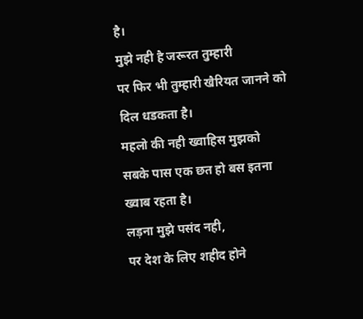है।
मुझे नही है जरूरत तुम्हारी
पर फिर भी तुम्हारी खैरियत जानने को दिल धडकता है।
महलो की नही ख्वाहिस मुझको
सबके पास एक छत हो बस इतना ख्वाब रहता है।
लड़ना मुझे पसंद नही,
पर देश के लिए शहीद होने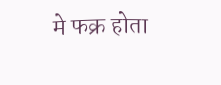मे फक्र होता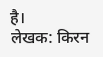है।
लेखक: किरन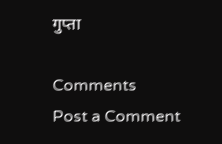गुप्ता

Comments
Post a Comment